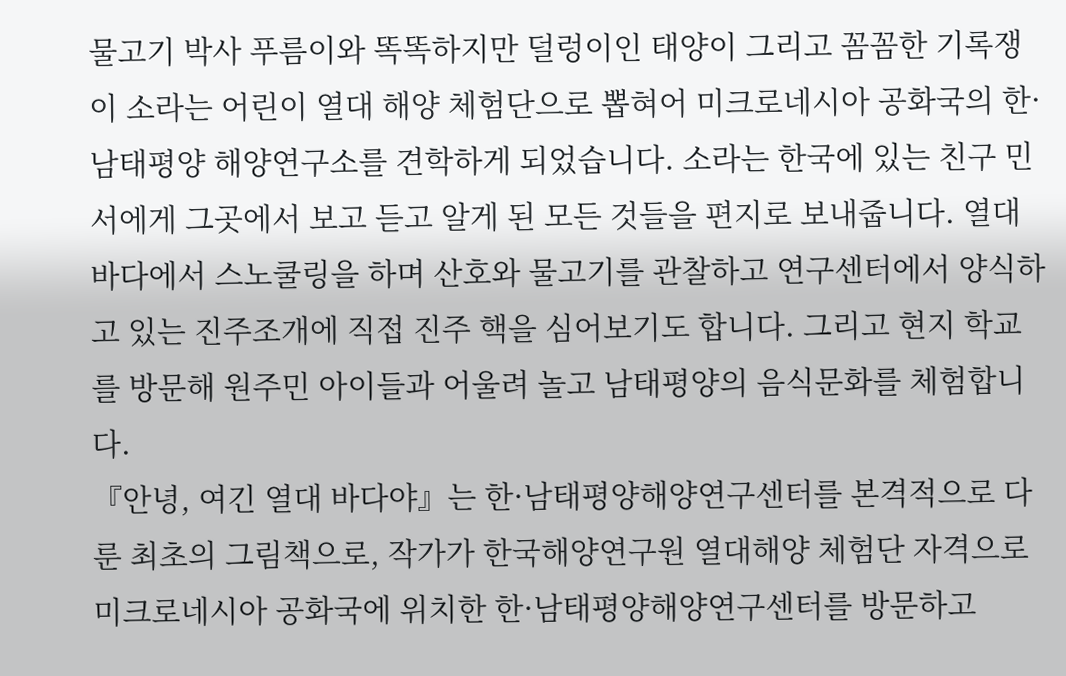물고기 박사 푸름이와 똑똑하지만 덜렁이인 태양이 그리고 꼼꼼한 기록쟁이 소라는 어린이 열대 해양 체험단으로 뽑혀어 미크로네시아 공화국의 한·남태평양 해양연구소를 견학하게 되었습니다. 소라는 한국에 있는 친구 민서에게 그곳에서 보고 듣고 알게 된 모든 것들을 편지로 보내줍니다. 열대 바다에서 스노쿨링을 하며 산호와 물고기를 관찰하고 연구센터에서 양식하고 있는 진주조개에 직접 진주 핵을 심어보기도 합니다. 그리고 현지 학교를 방문해 원주민 아이들과 어울려 놀고 남태평양의 음식문화를 체험합니다.
『안녕, 여긴 열대 바다야』는 한·남태평양해양연구센터를 본격적으로 다룬 최초의 그림책으로, 작가가 한국해양연구원 열대해양 체험단 자격으로 미크로네시아 공화국에 위치한 한·남태평양해양연구센터를 방문하고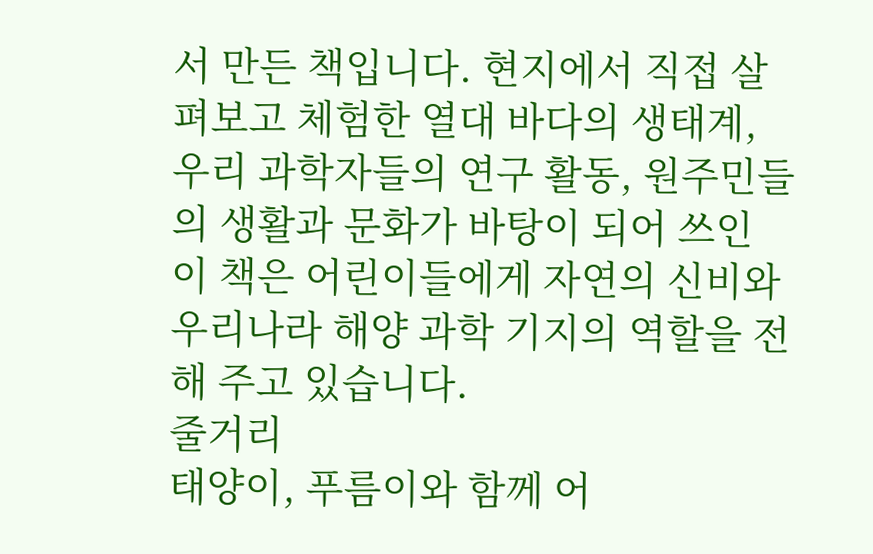서 만든 책입니다. 현지에서 직접 살펴보고 체험한 열대 바다의 생태계, 우리 과학자들의 연구 활동, 원주민들의 생활과 문화가 바탕이 되어 쓰인 이 책은 어린이들에게 자연의 신비와 우리나라 해양 과학 기지의 역할을 전해 주고 있습니다.
줄거리
태양이, 푸름이와 함께 어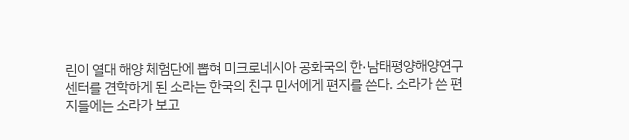린이 열대 해양 체험단에 뽑혀 미크로네시아 공화국의 한·남태평양해양연구센터를 견학하게 된 소라는 한국의 친구 민서에게 편지를 쓴다. 소라가 쓴 편지들에는 소라가 보고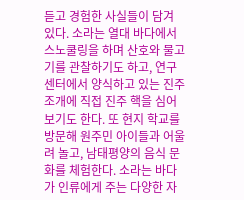듣고 경험한 사실들이 담겨 있다. 소라는 열대 바다에서 스노쿨링을 하며 산호와 물고기를 관찰하기도 하고, 연구센터에서 양식하고 있는 진주조개에 직접 진주 핵을 심어 보기도 한다. 또 현지 학교를 방문해 원주민 아이들과 어울려 놀고, 남태평양의 음식 문화를 체험한다. 소라는 바다가 인류에게 주는 다양한 자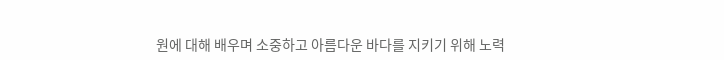원에 대해 배우며 소중하고 아름다운 바다를 지키기 위해 노력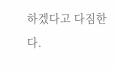하겠다고 다짐한다.